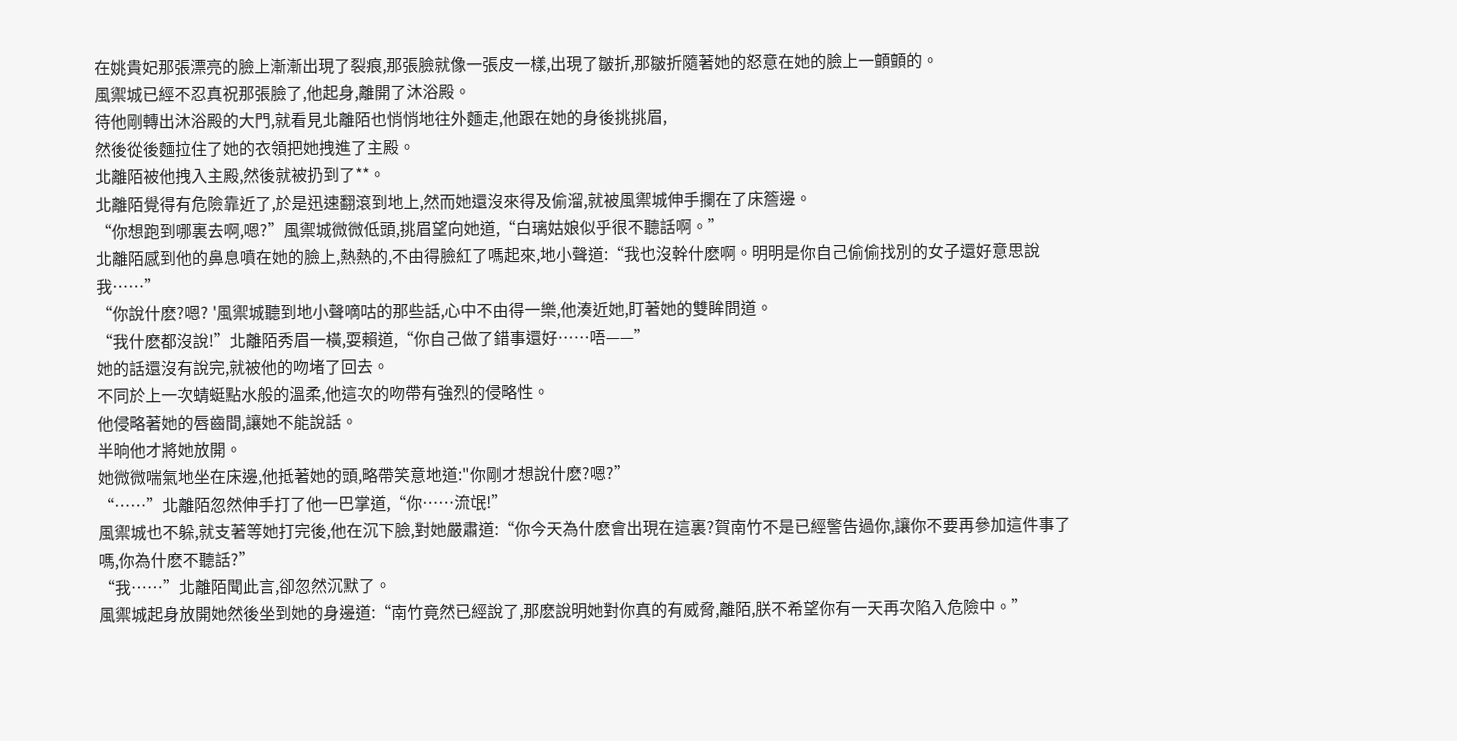在姚貴妃那張漂亮的臉上漸漸出現了裂痕,那張臉就像一張皮一樣,出現了皺折,那皺折隨著她的怒意在她的臉上一顫顫的。
風禦城已經不忍真祝那張臉了,他起身,離開了沐浴殿。
待他剛轉出沐浴殿的大門,就看見北離陌也悄悄地往外麵走,他跟在她的身後挑挑眉,
然後從後麵拉住了她的衣領把她拽進了主殿。
北離陌被他拽入主殿,然後就被扔到了**。
北離陌覺得有危險靠近了,於是迅速翻滾到地上,然而她還沒來得及偷溜,就被風禦城伸手攔在了床簷邊。
“你想跑到哪裏去啊,嗯?”風禦城微微低頭,挑眉望向她道,“白璃姑娘似乎很不聽話啊。”
北離陌感到他的鼻息噴在她的臉上,熱熱的,不由得臉紅了嗎起來,地小聲道:“我也沒幹什麽啊。明明是你自己偷偷找別的女子還好意思說我……”
“你說什麽?嗯? '風禦城聽到地小聲嘀咕的那些話,心中不由得一樂,他湊近她,盯著她的雙眸問道。
“我什麽都沒說!”北離陌秀眉一橫,耍賴道,“你自己做了錯事還好……唔——”
她的話還沒有說完,就被他的吻堵了回去。
不同於上一次蜻蜓點水般的溫柔,他這次的吻帶有強烈的侵略性。
他侵略著她的唇齒間,讓她不能說話。
半晌他才將她放開。
她微微喘氣地坐在床邊,他抵著她的頭,略帶笑意地道:"你剛才想說什麽?嗯?”
“……”北離陌忽然伸手打了他一巴掌道,“你……流氓!”
風禦城也不躲,就支著等她打完後,他在沉下臉,對她嚴肅道:“你今天為什麽會出現在這裏?賀南竹不是已經警告過你,讓你不要再參加這件事了嗎,你為什麽不聽話?”
“我……”北離陌聞此言,卻忽然沉默了。
風禦城起身放開她然後坐到她的身邊道:“南竹竟然已經說了,那麽說明她對你真的有威脅,離陌,朕不希望你有一天再次陷入危險中。”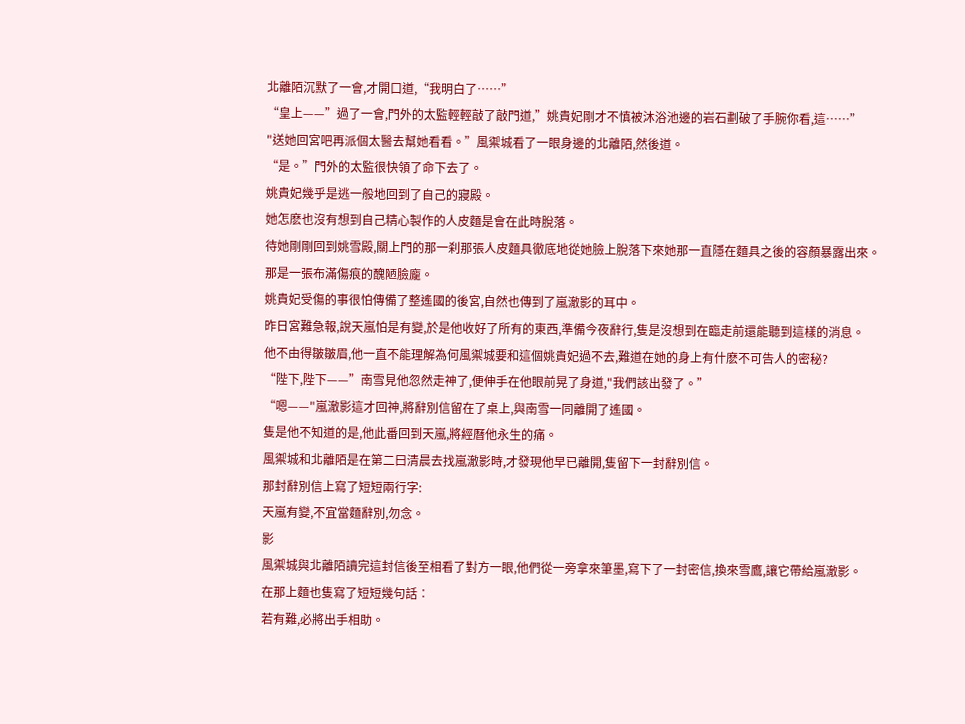北離陌沉默了一會,才開口道,“我明白了……”
“皇上——”過了一會,門外的太監輕輕敲了敲門道,”姚貴妃剛才不慎被沐浴池邊的岩石劃破了手腕你看,這……”
"送她回宮吧再派個太醫去幫她看看。”風禦城看了一眼身邊的北離陌,然後道。
“是。”門外的太監很快領了命下去了。
姚貴妃幾乎是逃一般地回到了自己的寢殿。
她怎麽也沒有想到自己精心製作的人皮麵是會在此時脫落。
待她剛剛回到姚雪殿,關上門的那一刹那張人皮麵具徹底地從她臉上脫落下來她那一直隱在麵具之後的容顏暴露出來。
那是一張布滿傷痕的醜陋臉龐。
姚貴妃受傷的事很怕傳備了整遙國的後宮,自然也傳到了嵐澈影的耳中。
昨日宮難急報,說天嵐怕是有變,於是他收好了所有的東西,準備今夜辭行,隻是沒想到在臨走前還能聽到這樣的消息。
他不由得皺皺眉,他一直不能理解為何風禦城要和這個姚貴妃過不去,難道在她的身上有什麽不可告人的密秘?
“陛下,陛下——”南雪見他忽然走神了,便伸手在他眼前晃了身道,"我們該出發了。”
“嗯——"嵐澈影這才回神,將辭別信留在了桌上,與南雪一同離開了遙國。
隻是他不知道的是,他此番回到天嵐,將經曆他永生的痛。
風禦城和北離陌是在第二曰清晨去找嵐澈影時,才發現他早已離開,隻留下一封辭別信。
那封辭別信上寫了短短兩行字:
天嵐有變,不宜當麵辭別,勿念。
影
風禦城與北離陌讀完這封信後至相看了對方一眼,他們從一旁拿來筆墨,寫下了一封密信,換來雪鷹,讓它帶給嵐澈影。
在那上麵也隻寫了短短幾句話∶
若有難,必將出手相助。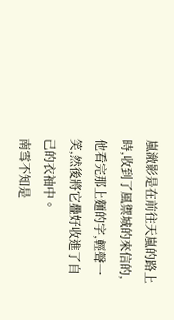嵐澈影是在前往天嵐的路上時,收到了風禦城的來信的,他看完那上麵的字,輕聲一笑,然後將它疊好收進了自己的衣袖中。
南雪不知是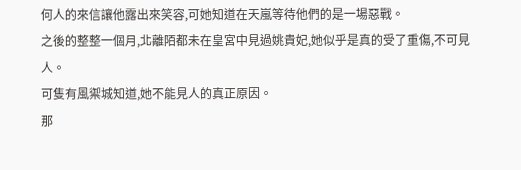何人的來信讓他露出來笑容,可她知道在天嵐等待他們的是一場惡戰。
之後的整整一個月,北離陌都未在皇宮中見過姚貴妃,她似乎是真的受了重傷,不可見人。
可隻有風禦城知道,她不能見人的真正原因。
那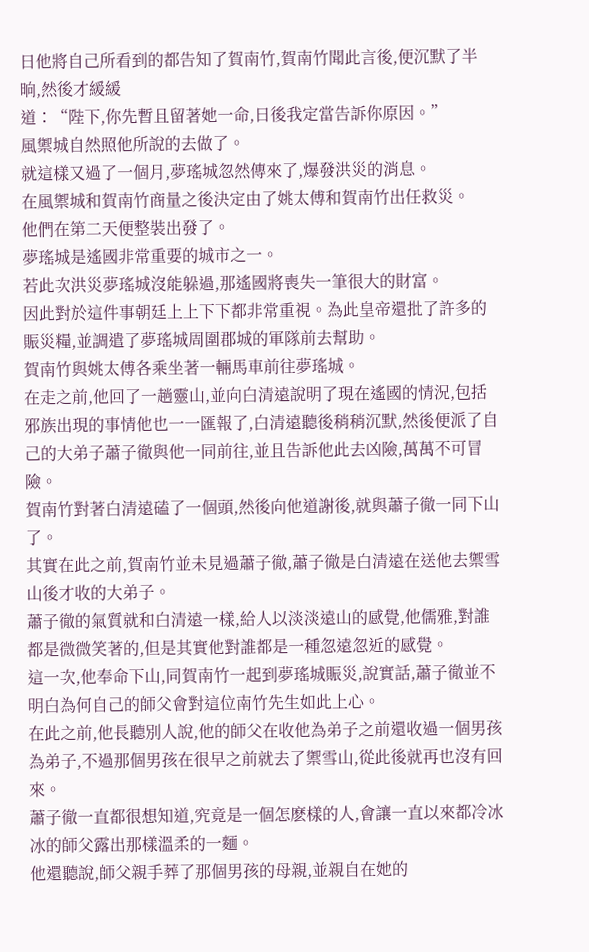日他將自己所看到的都告知了賀南竹,賀南竹聞此言後,便沉默了半晌,然後才緩緩
道∶“陛下,你先暫且留著她一命,日後我定當告訴你原因。”
風禦城自然照他所說的去做了。
就這樣又過了一個月,夢瑤城忽然傳來了,爆發洪災的消息。
在風禦城和賀南竹商量之後決定由了姚太傅和賀南竹出任救災。
他們在第二天便整裝出發了。
夢瑤城是遙國非常重要的城市之一。
若此次洪災夢瑤城沒能躲過,那遙國將喪失一筆很大的財富。
因此對於這件事朝廷上上下下都非常重視。為此皇帝還批了許多的賑災糧,並調遣了夢瑤城周圍郡城的軍隊前去幫助。
賀南竹與姚太傅各乘坐著一輛馬車前往夢瑤城。
在走之前,他回了一趟靈山,並向白清遠說明了現在遙國的情況,包括邪族出現的事情他也一一匯報了,白清遠聽後稍稍沉默,然後便派了自己的大弟子蕭子徹與他一同前往,並且告訴他此去凶險,萬萬不可冒險。
賀南竹對著白清遠磕了一個頭,然後向他道謝後,就與蕭子徹一同下山了。
其實在此之前,賀南竹並未見過蕭子徹,蕭子徹是白清遠在送他去禦雪山後才收的大弟子。
蕭子徹的氣質就和白清遠一樣,給人以淡淡遠山的感覺,他儒雅,對誰都是微微笑著的,但是其實他對誰都是一種忽遠忽近的感覺。
這一次,他奉命下山,同賀南竹一起到夢瑤城賑災,說實話,蕭子徹並不明白為何自己的師父會對這位南竹先生如此上心。
在此之前,他長聽別人說,他的師父在收他為弟子之前還收過一個男孩為弟子,不過那個男孩在很早之前就去了禦雪山,從此後就再也沒有回來。
蕭子徹一直都很想知道,究竟是一個怎麽樣的人,會讓一直以來都冷冰冰的師父露出那樣溫柔的一麵。
他還聽說,師父親手葬了那個男孩的母親,並親自在她的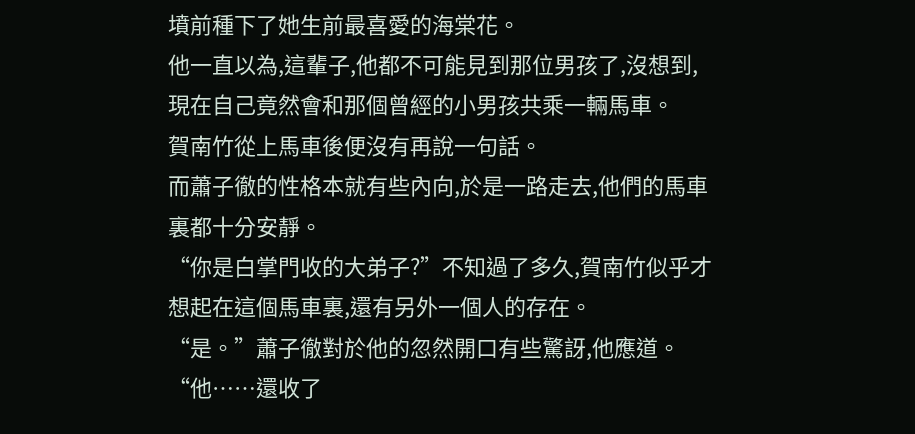墳前種下了她生前最喜愛的海棠花。
他一直以為,這輩子,他都不可能見到那位男孩了,沒想到,現在自己竟然會和那個曾經的小男孩共乘一輛馬車。
賀南竹從上馬車後便沒有再說一句話。
而蕭子徹的性格本就有些內向,於是一路走去,他們的馬車裏都十分安靜。
“你是白掌門收的大弟子?”不知過了多久,賀南竹似乎才想起在這個馬車裏,還有另外一個人的存在。
“是。”蕭子徹對於他的忽然開口有些驚訝,他應道。
“他……還收了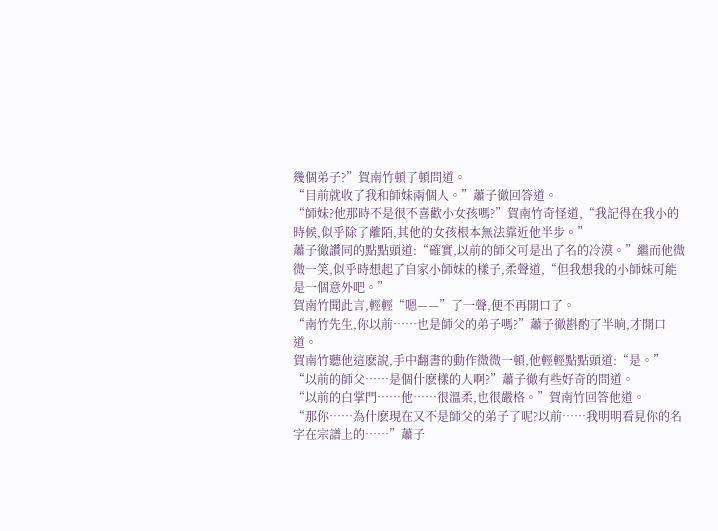幾個弟子?”賀南竹頓了頓問道。
“目前就收了我和師妹兩個人。”蕭子徹回答道。
“師妹?他那時不是很不喜歡小女孩嗎?”賀南竹奇怪道,“我記得在我小的時候,似乎除了離陌,其他的女孩根本無法靠近他半步。”
蕭子徹讚同的點點頭道:“確實,以前的師父可是出了名的冷漠。”繼而他微微一笑,似乎時想起了自家小師妹的樣子,柔聲道,“但我想我的小師妹可能是一個意外吧。”
賀南竹聞此言,輕輕“嗯——”了一聲,便不再開口了。
“南竹先生,你以前……也是師父的弟子嗎?”蕭子徹斟酌了半晌,才開口道。
賀南竹聽他這麽說,手中翻書的動作微微一頓,他輕輕點點頭道:“是。”
“以前的師父……是個什麽樣的人啊?”蕭子徹有些好奇的問道。
“以前的白掌門……他……很溫柔,也很嚴格。”賀南竹回答他道。
“那你……為什麽現在又不是師父的弟子了呢?以前……我明明看見你的名字在宗譜上的……”蕭子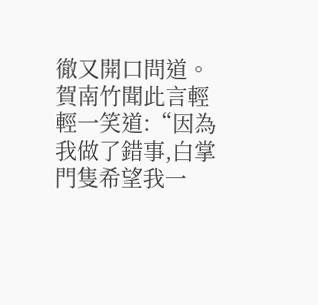徹又開口問道。
賀南竹聞此言輕輕一笑道:“因為我做了錯事,白掌門隻希望我一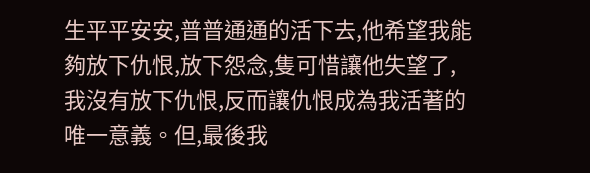生平平安安,普普通通的活下去,他希望我能夠放下仇恨,放下怨念,隻可惜讓他失望了,我沒有放下仇恨,反而讓仇恨成為我活著的唯一意義。但,最後我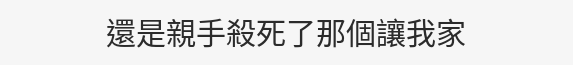還是親手殺死了那個讓我家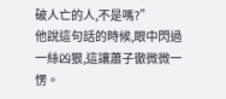破人亡的人,不是嗎?”
他說這句話的時候,眼中閃過一絲凶狠,這讓蕭子徹微微一愣。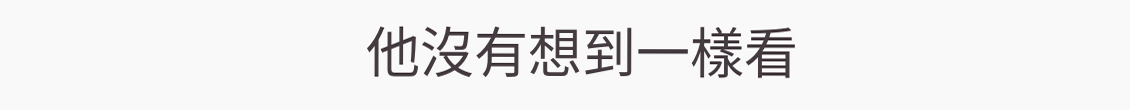他沒有想到一樣看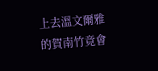上去溫文爾雅的賀南竹竟會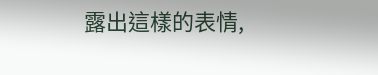露出這樣的表情,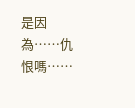是因為……仇恨嗎……